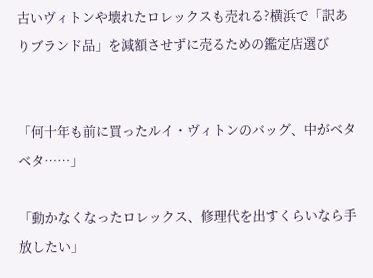古いヴィトンや壊れたロレックスも売れる?横浜で「訳ありブランド品」を減額させずに売るための鑑定店選び


「何十年も前に買ったルイ・ヴィトンのバッグ、中がベタベタ……」

「動かなくなったロレックス、修理代を出すくらいなら手放したい」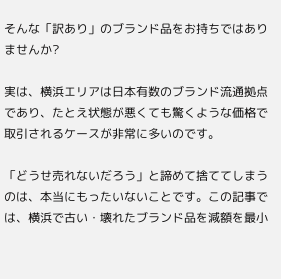そんな「訳あり」のブランド品をお持ちではありませんか?

実は、横浜エリアは日本有数のブランド流通拠点であり、たとえ状態が悪くても驚くような価格で取引されるケースが非常に多いのです。

「どうせ売れないだろう」と諦めて捨ててしまうのは、本当にもったいないことです。この記事では、横浜で古い・壊れたブランド品を減額を最小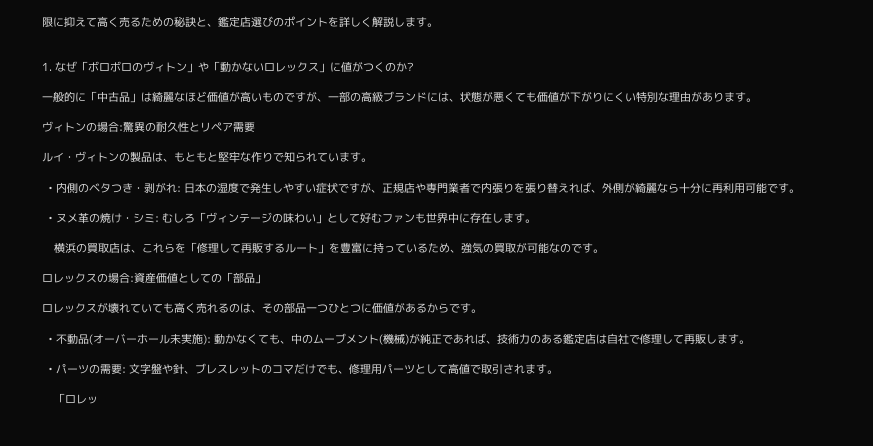限に抑えて高く売るための秘訣と、鑑定店選びのポイントを詳しく解説します。


1. なぜ「ボロボロのヴィトン」や「動かないロレックス」に値がつくのか?

一般的に「中古品」は綺麗なほど価値が高いものですが、一部の高級ブランドには、状態が悪くても価値が下がりにくい特別な理由があります。

ヴィトンの場合:驚異の耐久性とリペア需要

ルイ・ヴィトンの製品は、もともと堅牢な作りで知られています。

  • 内側のベタつき・剥がれ: 日本の湿度で発生しやすい症状ですが、正規店や専門業者で内張りを張り替えれば、外側が綺麗なら十分に再利用可能です。

  • ヌメ革の焼け・シミ: むしろ「ヴィンテージの味わい」として好むファンも世界中に存在します。

    横浜の買取店は、これらを「修理して再販するルート」を豊富に持っているため、強気の買取が可能なのです。

ロレックスの場合:資産価値としての「部品」

ロレックスが壊れていても高く売れるのは、その部品一つひとつに価値があるからです。

  • 不動品(オーバーホール未実施): 動かなくても、中のムーブメント(機械)が純正であれば、技術力のある鑑定店は自社で修理して再販します。

  • パーツの需要: 文字盤や針、ブレスレットのコマだけでも、修理用パーツとして高値で取引されます。

    「ロレッ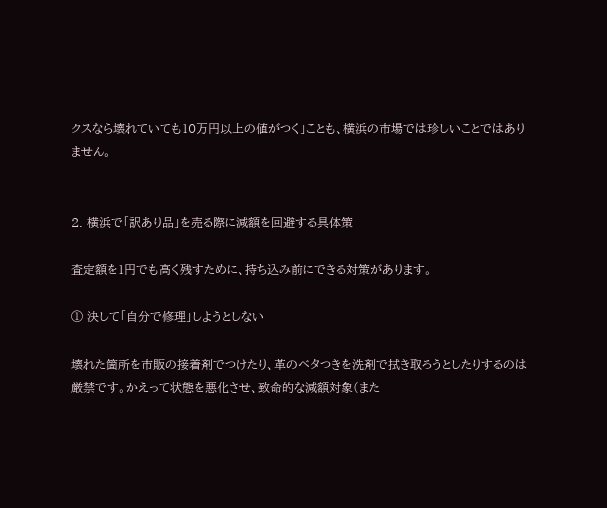クスなら壊れていても10万円以上の値がつく」ことも、横浜の市場では珍しいことではありません。


2. 横浜で「訳あり品」を売る際に減額を回避する具体策

査定額を1円でも高く残すために、持ち込み前にできる対策があります。

① 決して「自分で修理」しようとしない

壊れた箇所を市販の接着剤でつけたり、革のベタつきを洗剤で拭き取ろうとしたりするのは厳禁です。かえって状態を悪化させ、致命的な減額対象(また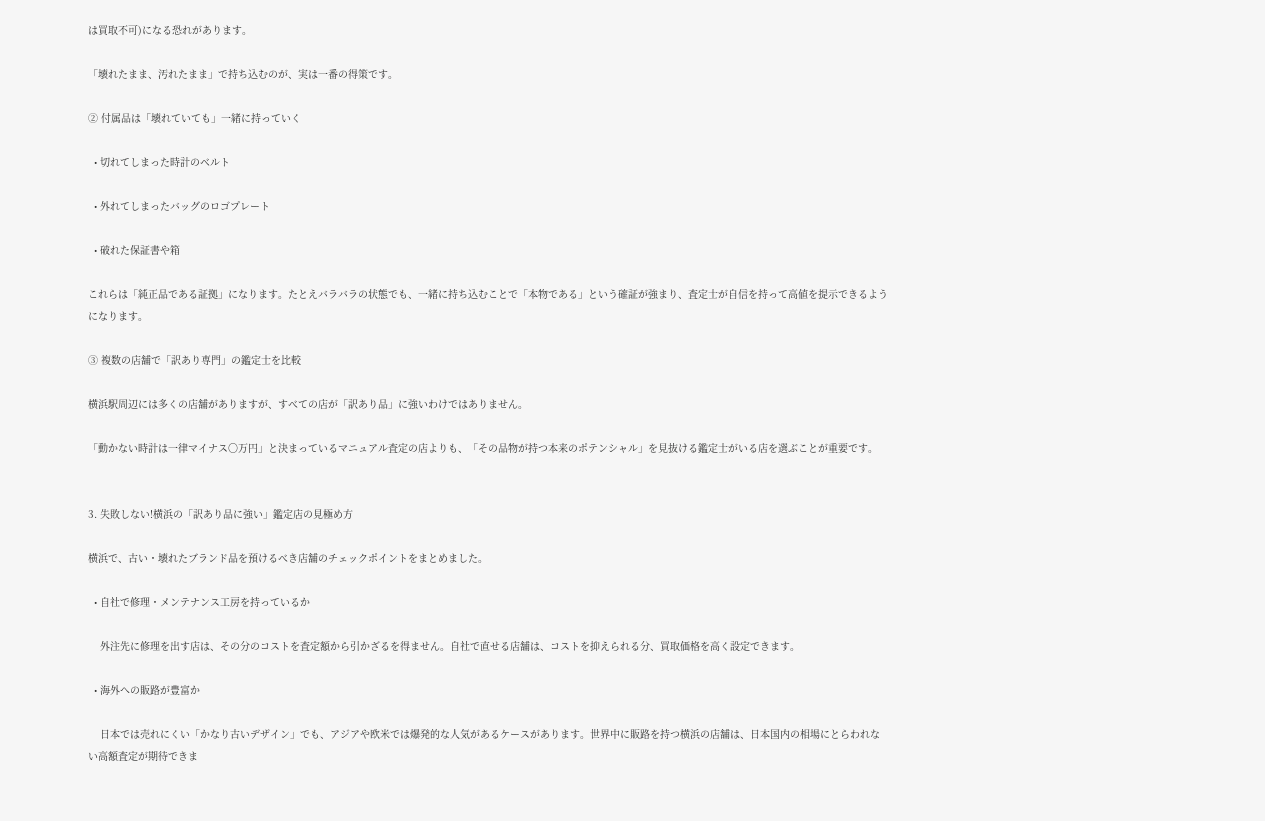は買取不可)になる恐れがあります。

「壊れたまま、汚れたまま」で持ち込むのが、実は一番の得策です。

② 付属品は「壊れていても」一緒に持っていく

  • 切れてしまった時計のベルト

  • 外れてしまったバッグのロゴプレート

  • 破れた保証書や箱

これらは「純正品である証拠」になります。たとえバラバラの状態でも、一緒に持ち込むことで「本物である」という確証が強まり、査定士が自信を持って高値を提示できるようになります。

③ 複数の店舗で「訳あり専門」の鑑定士を比較

横浜駅周辺には多くの店舗がありますが、すべての店が「訳あり品」に強いわけではありません。

「動かない時計は一律マイナス〇万円」と決まっているマニュアル査定の店よりも、「その品物が持つ本来のポテンシャル」を見抜ける鑑定士がいる店を選ぶことが重要です。


3. 失敗しない!横浜の「訳あり品に強い」鑑定店の見極め方

横浜で、古い・壊れたブランド品を預けるべき店舗のチェックポイントをまとめました。

  • 自社で修理・メンテナンス工房を持っているか

    外注先に修理を出す店は、その分のコストを査定額から引かざるを得ません。自社で直せる店舗は、コストを抑えられる分、買取価格を高く設定できます。

  • 海外への販路が豊富か

    日本では売れにくい「かなり古いデザイン」でも、アジアや欧米では爆発的な人気があるケースがあります。世界中に販路を持つ横浜の店舗は、日本国内の相場にとらわれない高額査定が期待できま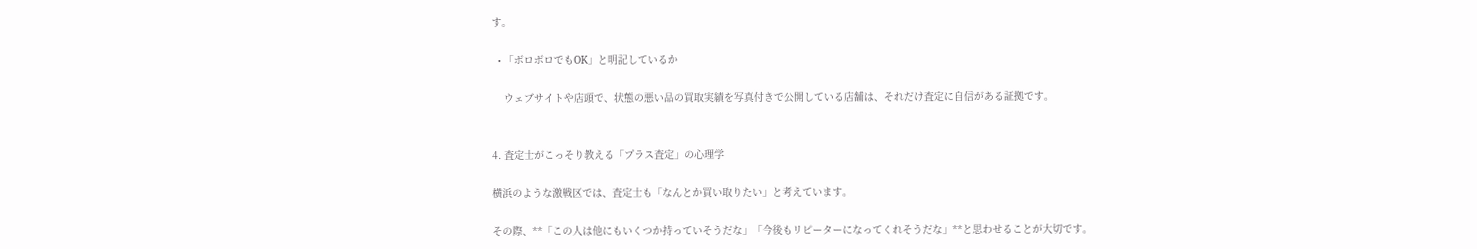す。

  • 「ボロボロでもOK」と明記しているか

    ウェブサイトや店頭で、状態の悪い品の買取実績を写真付きで公開している店舗は、それだけ査定に自信がある証拠です。


4. 査定士がこっそり教える「プラス査定」の心理学

横浜のような激戦区では、査定士も「なんとか買い取りたい」と考えています。

その際、**「この人は他にもいくつか持っていそうだな」「今後もリピーターになってくれそうだな」**と思わせることが大切です。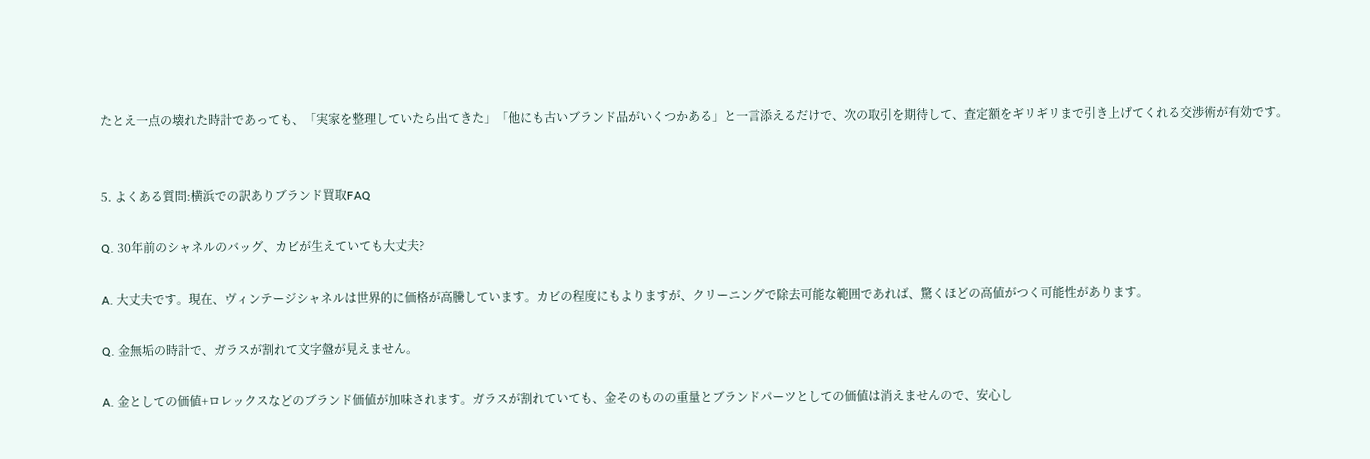たとえ一点の壊れた時計であっても、「実家を整理していたら出てきた」「他にも古いブランド品がいくつかある」と一言添えるだけで、次の取引を期待して、査定額をギリギリまで引き上げてくれる交渉術が有効です。


5. よくある質問:横浜での訳ありブランド買取FAQ

Q. 30年前のシャネルのバッグ、カビが生えていても大丈夫?

A. 大丈夫です。現在、ヴィンテージシャネルは世界的に価格が高騰しています。カビの程度にもよりますが、クリーニングで除去可能な範囲であれば、驚くほどの高値がつく可能性があります。

Q. 金無垢の時計で、ガラスが割れて文字盤が見えません。

A. 金としての価値+ロレックスなどのブランド価値が加味されます。ガラスが割れていても、金そのものの重量とブランドパーツとしての価値は消えませんので、安心し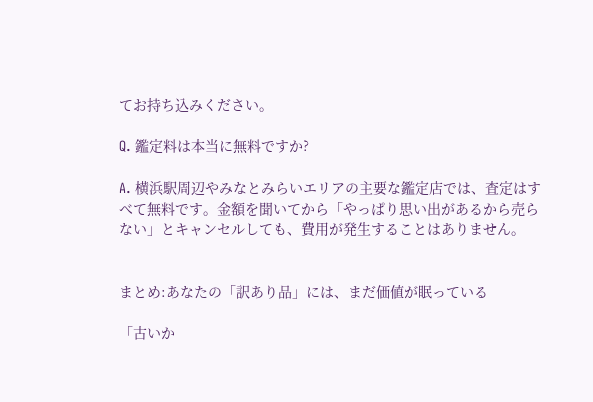てお持ち込みください。

Q. 鑑定料は本当に無料ですか?

A. 横浜駅周辺やみなとみらいエリアの主要な鑑定店では、査定はすべて無料です。金額を聞いてから「やっぱり思い出があるから売らない」とキャンセルしても、費用が発生することはありません。


まとめ:あなたの「訳あり品」には、まだ価値が眠っている

「古いか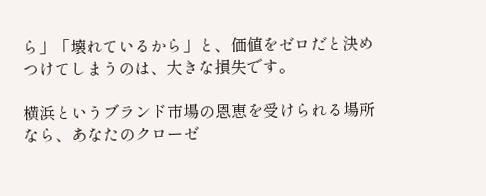ら」「壊れているから」と、価値をゼロだと決めつけてしまうのは、大きな損失です。

横浜というブランド市場の恩恵を受けられる場所なら、あなたのクローゼ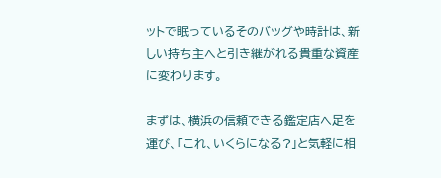ットで眠っているそのバッグや時計は、新しい持ち主へと引き継がれる貴重な資産に変わります。

まずは、横浜の信頼できる鑑定店へ足を運び、「これ、いくらになる?」と気軽に相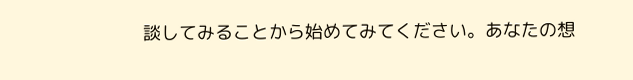談してみることから始めてみてください。あなたの想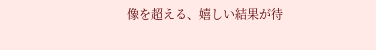像を超える、嬉しい結果が待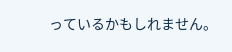っているかもしれません。